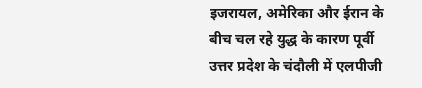इजरायल, अमेरिका और ईरान के बीच चल रहे युद्ध के कारण पूर्वी उत्तर प्रदेश के चंदौली में एलपीजी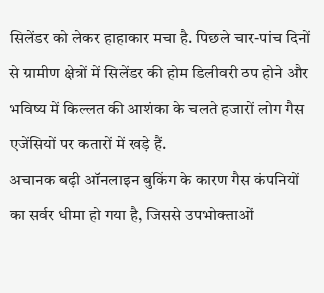सिलेंडर को लेकर हाहाकार मचा है. पिछले चार-पांच दिनों से ग्रामीण क्षेत्रों में सिलेंडर की होम डिलीवरी ठप होने और भविष्य में किल्लत की आशंका के चलते हजारों लोग गैस एजेंसियों पर कतारों में खड़े हैं.
अचानक बढ़ी ऑनलाइन बुकिंग के कारण गैस कंपनियों का सर्वर धीमा हो गया है, जिससे उपभोक्ताओं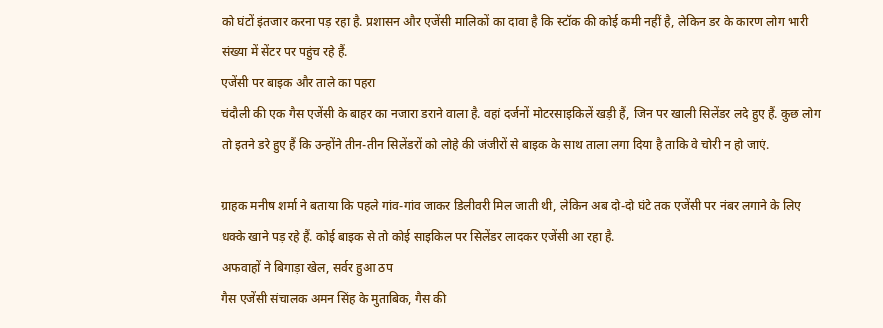को घंटों इंतजार करना पड़ रहा है. प्रशासन और एजेंसी मालिकों का दावा है कि स्टॉक की कोई कमी नहीं है, लेकिन डर के कारण लोग भारी संख्या में सेंटर पर पहुंच रहे हैं.
एजेंसी पर बाइक और ताले का पहरा
चंदौली की एक गैस एजेंसी के बाहर का नजारा डराने वाला है. वहां दर्जनों मोटरसाइकिलें खड़ी हैं, जिन पर खाली सिलेंडर लदे हुए हैं. कुछ लोग तो इतने डरे हुए हैं कि उन्होंने तीन-तीन सिलेंडरों को लोहे की जंजीरों से बाइक के साथ ताला लगा दिया है ताकि वे चोरी न हो जाएं.

ग्राहक मनीष शर्मा ने बताया कि पहले गांव-गांव जाकर डिलीवरी मिल जाती थी, लेकिन अब दो-दो घंटे तक एजेंसी पर नंबर लगाने के लिए धक्के खाने पड़ रहे हैं. कोई बाइक से तो कोई साइकिल पर सिलेंडर लादकर एजेंसी आ रहा है.
अफवाहों ने बिगाड़ा खेल, सर्वर हुआ ठप
गैस एजेंसी संचालक अमन सिंह के मुताबिक, गैस की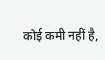कोई कमी नहीं है,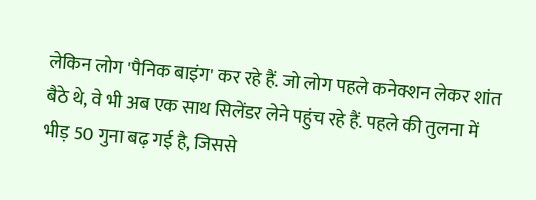लेकिन लोग 'पैनिक बाइंग' कर रहे हैं. जो लोग पहले कनेक्शन लेकर शांत बैठे थे, वे भी अब एक साथ सिलेंडर लेने पहुंच रहे हैं. पहले की तुलना में भीड़ 50 गुना बढ़ गई है, जिससे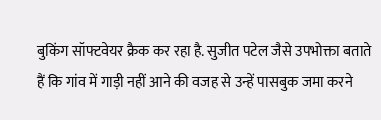बुकिंग सॉफ्टवेयर क्रैक कर रहा है. सुजीत पटेल जैसे उपभोक्ता बताते हैं कि गांव में गाड़ी नहीं आने की वजह से उन्हें पासबुक जमा करने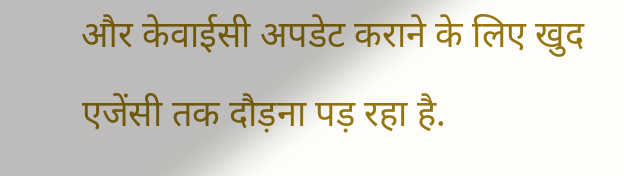और केवाईसी अपडेट कराने के लिए खुद एजेंसी तक दौड़ना पड़ रहा है.